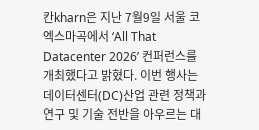칸kharn은 지난 7월9일 서울 코엑스마곡에서 ‘All That Datacenter 2026’ 컨퍼런스를 개최했다고 밝혔다. 이번 행사는 데이터센터(DC)산업 관련 정책과 연구 및 기술 전반을 아우르는 대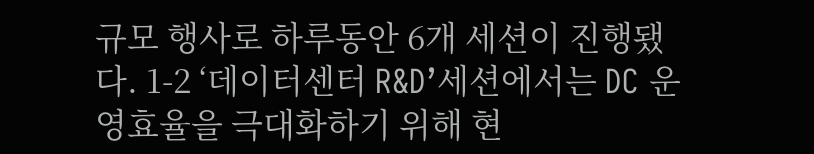규모 행사로 하루동안 6개 세션이 진행됐다. 1-2 ‘데이터센터 R&D’세션에서는 DC 운영효율을 극대화하기 위해 현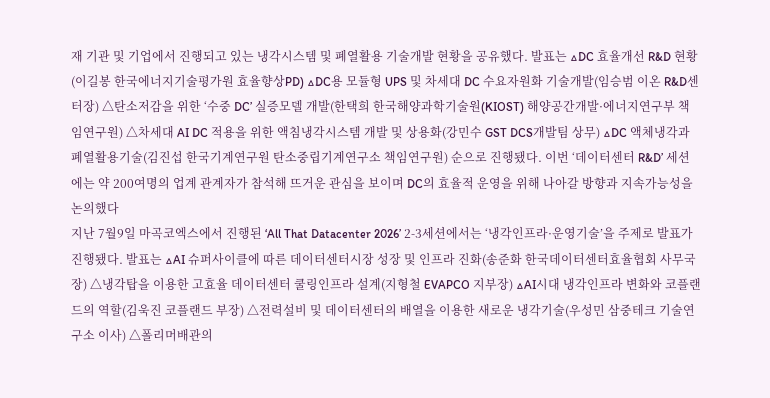재 기관 및 기업에서 진행되고 있는 냉각시스템 및 폐열활용 기술개발 현황을 공유했다. 발표는 △DC 효율개선 R&D 현황(이길봉 한국에너지기술평가원 효율향상PD) △DC용 모듈형 UPS 및 차세대 DC 수요자원화 기술개발(임승범 이온 R&D센터장) △탄소저감을 위한 ‘수중 DC’ 실증모델 개발(한택희 한국해양과학기술원(KIOST) 해양공간개발·에너지연구부 책임연구원) △차세대 AI DC 적용을 위한 액침냉각시스템 개발 및 상용화(강민수 GST DCS개발팀 상무) △DC 액체냉각과 폐열활용기술(김진섭 한국기계연구원 탄소중립기계연구소 책임연구원) 순으로 진행됐다. 이번 ‘데이터센터 R&D’ 세션에는 약 200여명의 업계 관계자가 참석해 뜨거운 관심을 보이며 DC의 효율적 운영을 위해 나아갈 방향과 지속가능성을 논의했다
지난 7월9일 마곡코엑스에서 진행된 ‘All That Datacenter 2026’ 2-3세션에서는 ‘냉각인프라·운영기술’을 주제로 발표가 진행됐다. 발표는 △AI 슈퍼사이클에 따른 데이터센터시장 성장 및 인프라 진화(송준화 한국데이터센터효율협회 사무국장) △냉각탑을 이용한 고효율 데이터센터 쿨링인프라 설계(지형철 EVAPCO 지부장) △AI시대 냉각인프라 변화와 코플랜드의 역할(김욱진 코플랜드 부장) △전력설비 및 데이터센터의 배열을 이용한 새로운 냉각기술(우성민 삼중테크 기술연구소 이사) △폴리머배관의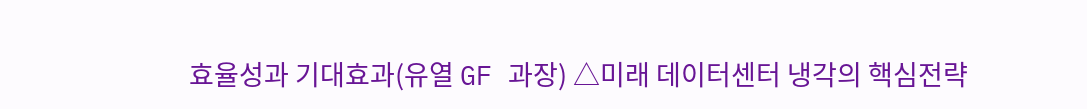효율성과 기대효과(유열 GF 과장) △미래 데이터센터 냉각의 핵심전략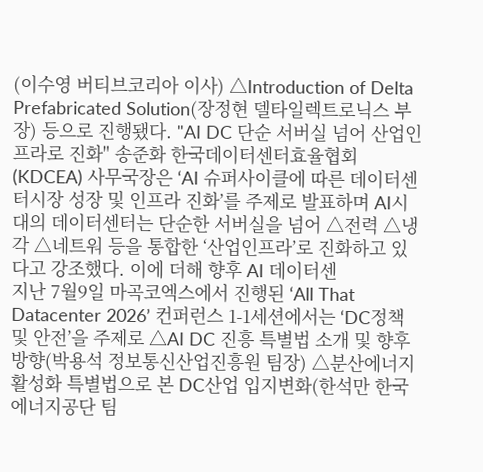(이수영 버티브코리아 이사) △Introduction of Delta Prefabricated Solution(장정현 델타일렉트로닉스 부장) 등으로 진행됐다. "AI DC 단순 서버실 넘어 산업인프라로 진화" 송준화 한국데이터센터효율협회(KDCEA) 사무국장은 ‘AI 슈퍼사이클에 따른 데이터센터시장 성장 및 인프라 진화’를 주제로 발표하며 AI시대의 데이터센터는 단순한 서버실을 넘어 △전력 △냉각 △네트워 등을 통합한 ‘산업인프라’로 진화하고 있다고 강조했다. 이에 더해 향후 AI 데이터센
지난 7월9일 마곡코엑스에서 진행된 ‘All That Datacenter 2026’ 컨퍼런스 1-1세션에서는 ‘DC정책 및 안전’을 주제로 △AI DC 진흥 특별법 소개 및 향후방향(박용석 정보통신산업진흥원 팀장) △분산에너지 활성화 특별법으로 본 DC산업 입지변화(한석만 한국에너지공단 팀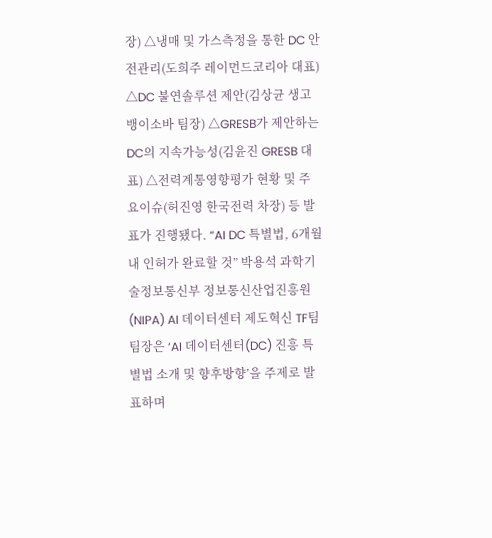장) △냉매 및 가스측정을 통한 DC 안전관리(도희주 레이먼드코리아 대표) △DC 불연솔루션 제안(김상균 생고뱅이소바 팀장) △GRESB가 제안하는 DC의 지속가능성(김윤진 GRESB 대표) △전력계통영향평가 현황 및 주요이슈(허진영 한국전력 차장) 등 발표가 진행됐다. “AI DC 특별법, 6개월 내 인허가 완료할 것” 박용석 과학기술정보통신부 정보통신산업진흥원(NIPA) AI 데이터센터 제도혁신 TF팀 팀장은 ‘AI 데이터센터(DC) 진흥 특별법 소개 및 향후방향’을 주제로 발표하며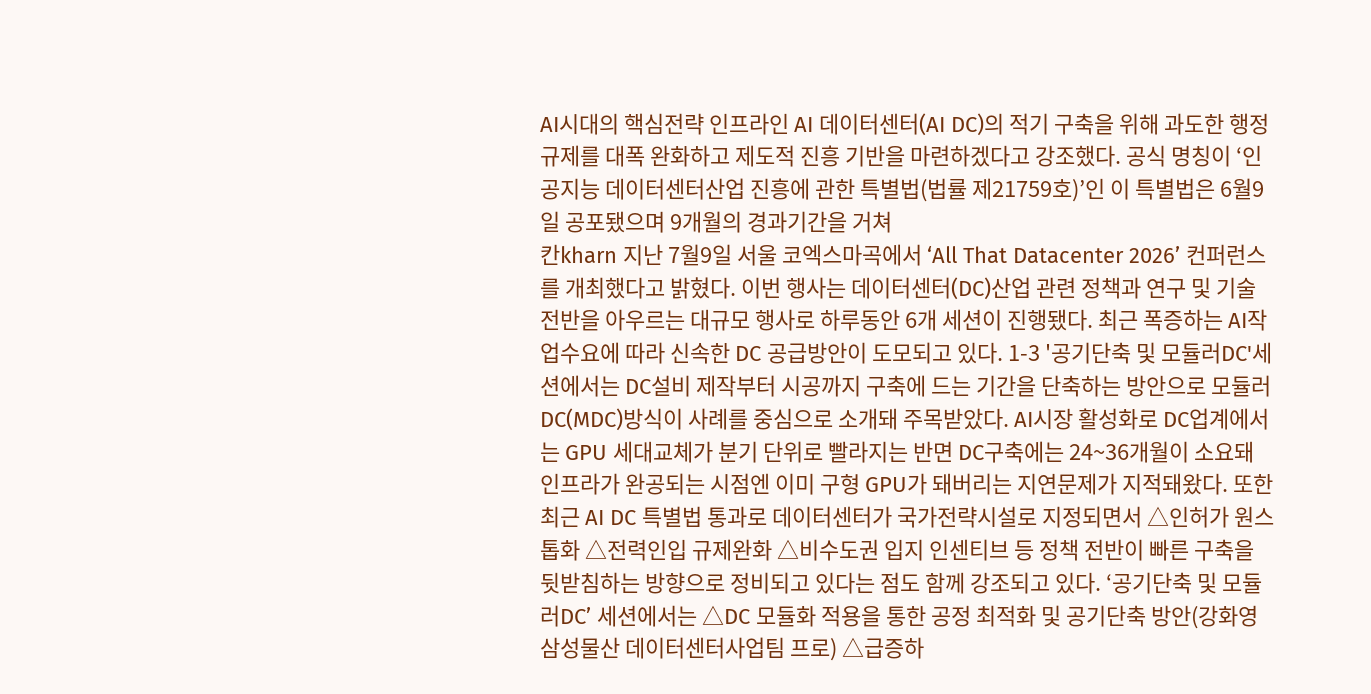AI시대의 핵심전략 인프라인 AI 데이터센터(AI DC)의 적기 구축을 위해 과도한 행정 규제를 대폭 완화하고 제도적 진흥 기반을 마련하겠다고 강조했다. 공식 명칭이 ‘인공지능 데이터센터산업 진흥에 관한 특별법(법률 제21759호)’인 이 특별법은 6월9일 공포됐으며 9개월의 경과기간을 거쳐
칸kharn 지난 7월9일 서울 코엑스마곡에서 ‘All That Datacenter 2026’ 컨퍼런스를 개최했다고 밝혔다. 이번 행사는 데이터센터(DC)산업 관련 정책과 연구 및 기술 전반을 아우르는 대규모 행사로 하루동안 6개 세션이 진행됐다. 최근 폭증하는 AI작업수요에 따라 신속한 DC 공급방안이 도모되고 있다. 1-3 '공기단축 및 모듈러DC'세션에서는 DC설비 제작부터 시공까지 구축에 드는 기간을 단축하는 방안으로 모듈러DC(MDC)방식이 사례를 중심으로 소개돼 주목받았다. AI시장 활성화로 DC업계에서는 GPU 세대교체가 분기 단위로 빨라지는 반면 DC구축에는 24~36개월이 소요돼 인프라가 완공되는 시점엔 이미 구형 GPU가 돼버리는 지연문제가 지적돼왔다. 또한 최근 AI DC 특별법 통과로 데이터센터가 국가전략시설로 지정되면서 △인허가 원스톱화 △전력인입 규제완화 △비수도권 입지 인센티브 등 정책 전반이 빠른 구축을 뒷받침하는 방향으로 정비되고 있다는 점도 함께 강조되고 있다. ‘공기단축 및 모듈러DC’ 세션에서는 △DC 모듈화 적용을 통한 공정 최적화 및 공기단축 방안(강화영 삼성물산 데이터센터사업팀 프로) △급증하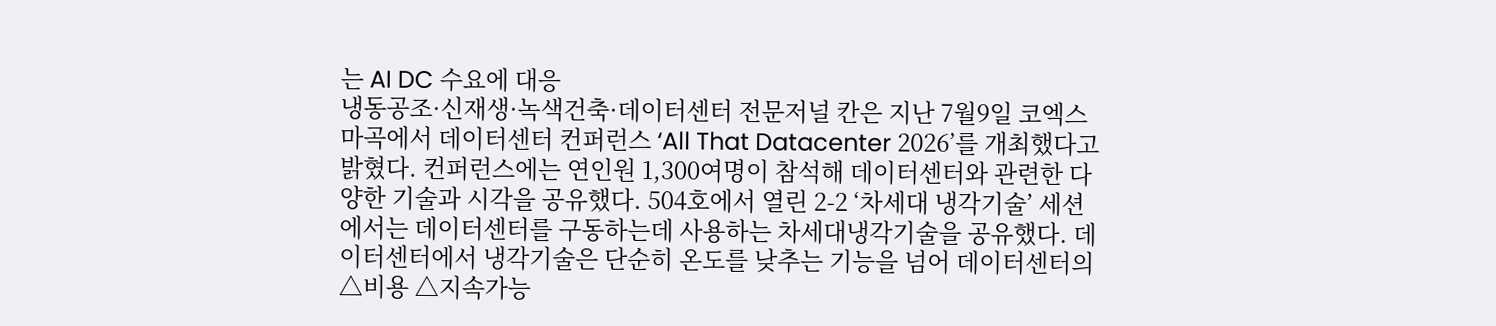는 AI DC 수요에 대응
냉동공조·신재생·녹색건축·데이터센터 전문저널 칸은 지난 7월9일 코엑스마곡에서 데이터센터 컨퍼런스 ‘All That Datacenter 2026’를 개최했다고 밝혔다. 컨퍼런스에는 연인원 1,300여명이 참석해 데이터센터와 관련한 다양한 기술과 시각을 공유했다. 504호에서 열린 2-2 ‘차세대 냉각기술’ 세션에서는 데이터센터를 구동하는데 사용하는 차세대냉각기술을 공유했다. 데이터센터에서 냉각기술은 단순히 온도를 낮추는 기능을 넘어 데이터센터의 △비용 △지속가능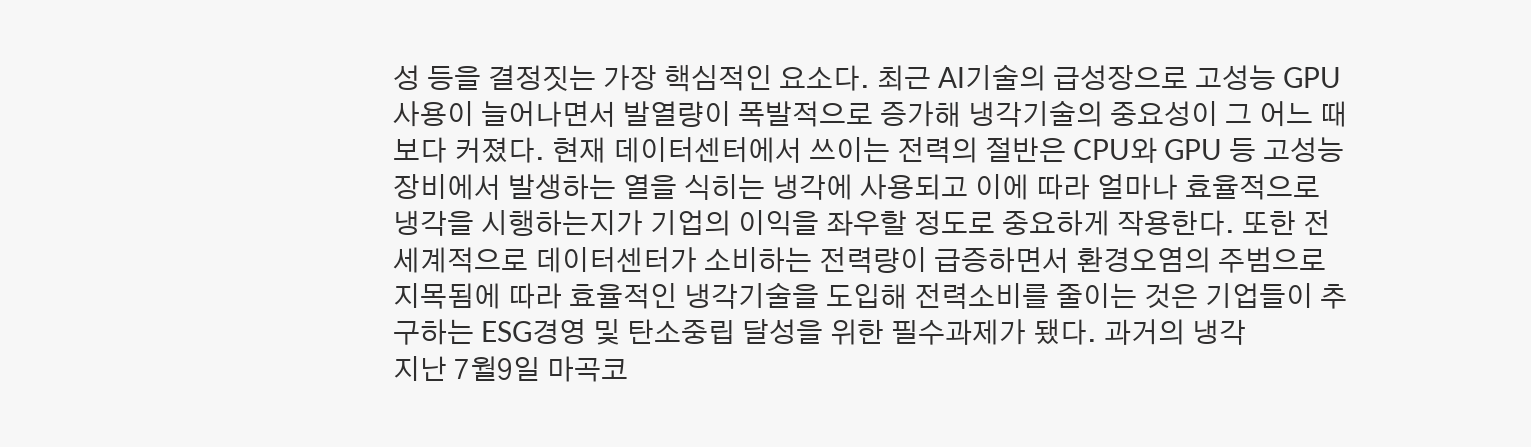성 등을 결정짓는 가장 핵심적인 요소다. 최근 AI기술의 급성장으로 고성능 GPU사용이 늘어나면서 발열량이 폭발적으로 증가해 냉각기술의 중요성이 그 어느 때보다 커졌다. 현재 데이터센터에서 쓰이는 전력의 절반은 CPU와 GPU 등 고성능 장비에서 발생하는 열을 식히는 냉각에 사용되고 이에 따라 얼마나 효율적으로 냉각을 시행하는지가 기업의 이익을 좌우할 정도로 중요하게 작용한다. 또한 전 세계적으로 데이터센터가 소비하는 전력량이 급증하면서 환경오염의 주범으로 지목됨에 따라 효율적인 냉각기술을 도입해 전력소비를 줄이는 것은 기업들이 추구하는 ESG경영 및 탄소중립 달성을 위한 필수과제가 됐다. 과거의 냉각
지난 7월9일 마곡코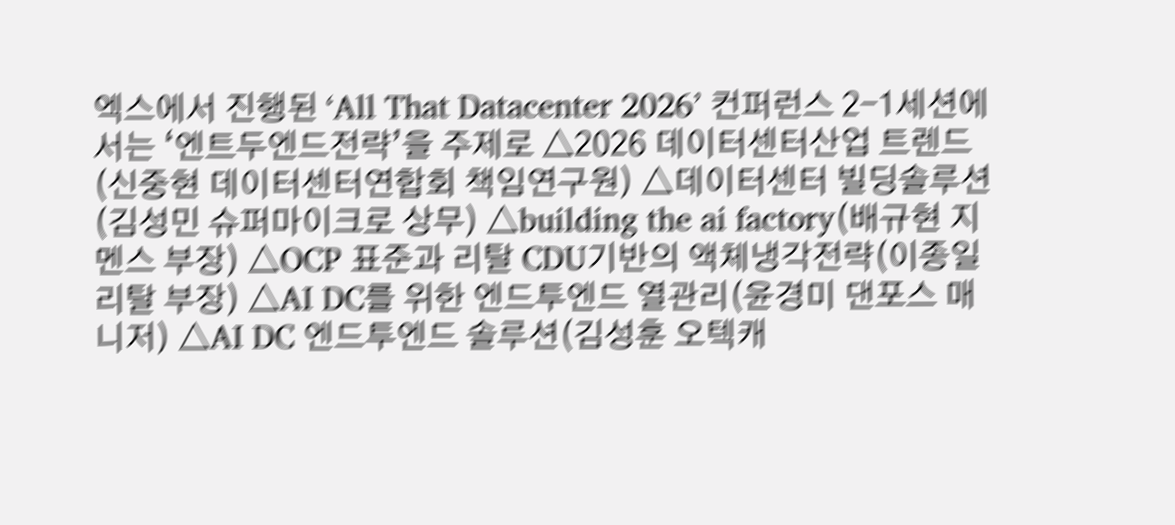엑스에서 진행된 ‘All That Datacenter 2026’ 컨퍼런스 2-1세션에서는 ‘엔트두엔드전략’을 주제로 △2026 데이터센터산업 트렌드(신중현 데이터센터연합회 책임연구원) △데이터센터 빌딩솔루션(김성민 슈퍼마이크로 상무) △building the ai factory(배규현 지멘스 부장) △OCP 표준과 리탈 CDU기반의 액체냉각전략(이종일 리탈 부장) △AI DC를 위한 엔드투엔드 열관리(윤경미 댄포스 매니저) △AI DC 엔드투엔드 솔루션(김성훈 오텍캐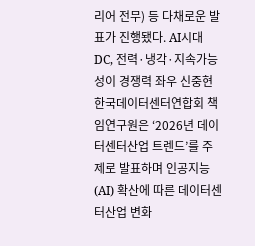리어 전무) 등 다채로운 발표가 진행됐다. AI시대 DC, 전력·냉각·지속가능성이 경쟁력 좌우 신중현 한국데이터센터연합회 책임연구원은 ‘2026년 데이터센터산업 트렌드’를 주제로 발표하며 인공지능(AI) 확산에 따른 데이터센터산업 변화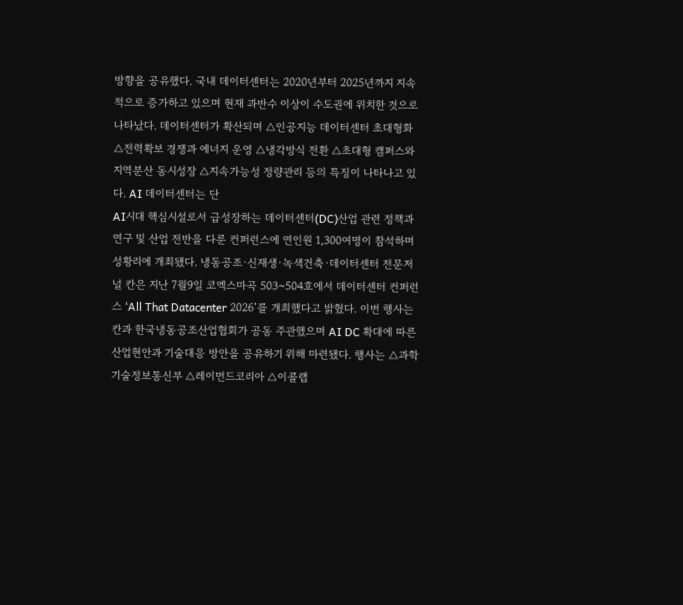방향을 공유했다. 국내 데이터센터는 2020년부터 2025년까지 지속적으로 증가하고 있으며 현재 과반수 이상이 수도권에 위치한 것으로 나타났다. 데이터센터가 확산되며 △인공지능 데이터센터 초대형화 △전력확보 경쟁과 에너지 운영 △냉각방식 전환 △초대형 캠퍼스와 지역분산 동시성장 △지속가능성 정량관리 등의 특징이 나타나고 있다. AI 데이터센터는 단
AI시대 핵심시설로서 급성장하는 데이터센터(DC)산업 관련 정책과 연구 및 산업 전반을 다룬 컨퍼런스에 연인원 1,300여명이 참석하며 성황리에 개최됐다. 냉동공조·신재생·녹색건축·데이터센터 전문저널 칸은 지난 7월9일 코엑스마곡 503~504호에서 데이터센터 컨퍼런스 ‘All That Datacenter 2026’를 개최했다고 밝혔다. 이번 행사는 칸과 한국냉동공조산업협회가 공동 주관했으며 AI DC 확대에 따른 산업현안과 기술대응 방안을 공유하기 위해 마련됐다. 행사는 △과학기술정보통신부 △레이먼드코리아 △이콜랩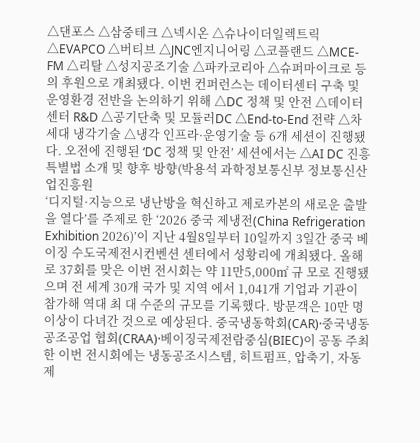△댄포스 △삼중테크 △넥시온 △슈나이더일렉트릭 △EVAPCO △버티브 △JNC엔지니어링 △코플랜드 △MCE-FM △리탈 △성지공조기술 △파카코리아 △슈퍼마이크로 등의 후원으로 개최됐다. 이번 컨퍼런스는 데이터센터 구축 및 운영환경 전반을 논의하기 위해 △DC 정책 및 안전 △데이터센터 R&D △공기단축 및 모듈러DC △End-to-End 전략 △차세대 냉각기술 △냉각 인프라·운영기술 등 6개 세션이 진행됐다. 오전에 진행된 ‘DC 정책 및 안전’ 세션에서는 △AI DC 진흥특별법 소개 및 향후 방향(박용석 과학정보통신부 정보통신산업진흥원
‘디지털·지능으로 냉난방을 혁신하고 제로카본의 새로운 출발을 열다’를 주제로 한 ‘2026 중국 제냉전(China Refrigeration Exhibition 2026)’이 지난 4월8일부터 10일까지 3일간 중국 베이징 수도국제전시컨벤션 센터에서 성황리에 개최됐다. 올해로 37회를 맞은 이번 전시회는 약 11만5,000㎡ 규 모로 진행됐으며 전 세계 30개 국가 및 지역 에서 1,041개 기업과 기관이 참가해 역대 최 대 수준의 규모를 기록했다. 방문객은 10만 명 이상이 다녀간 것으로 예상된다. 중국냉동학회(CAR)·중국냉동공조공업 협회(CRAA)·베이징국제전람중심(BIEC)이 공동 주최한 이번 전시회에는 냉동공조시스템, 히트펌프, 압축기, 자동제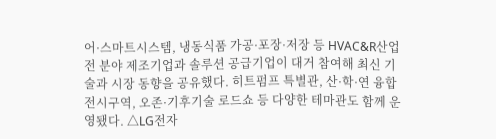어·스마트시스템, 냉동식품 가공·포장·저장 등 HVAC&R산업 전 분야 제조기업과 솔루션 공급기업이 대거 참여해 최신 기술과 시장 동향을 공유했다. 히트펌프 특별관, 산·학·연 융합 전시구역, 오존·기후기술 로드쇼 등 다양한 테마관도 함께 운영됐다. △LG전자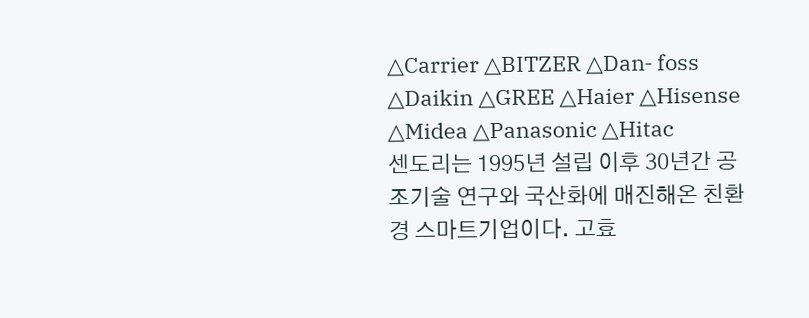△Carrier △BITZER △Dan‑ foss △Daikin △GREE △Haier △Hisense △Midea △Panasonic △Hitac
센도리는 1995년 설립 이후 30년간 공조기술 연구와 국산화에 매진해온 친환경 스마트기업이다. 고효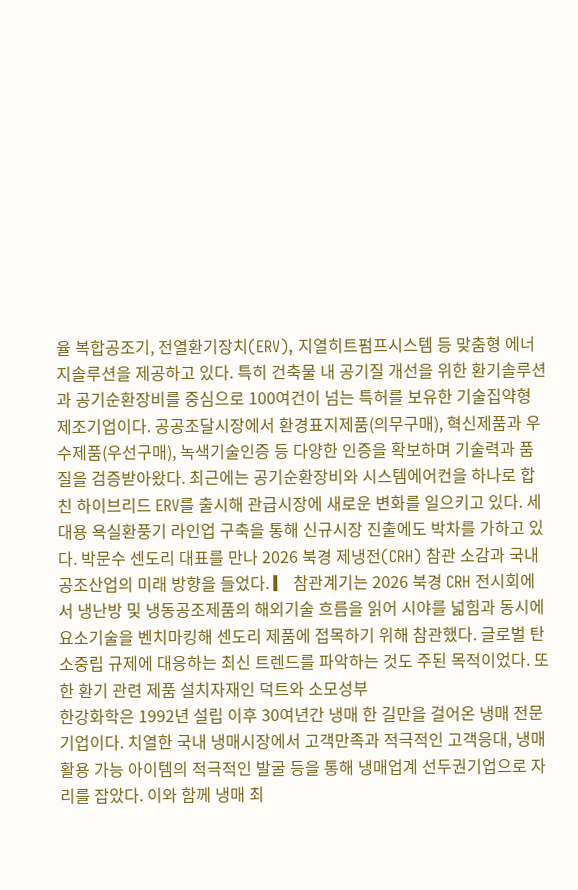율 복합공조기, 전열환기장치(ERV), 지열히트펌프시스템 등 맞춤형 에너지솔루션을 제공하고 있다. 특히 건축물 내 공기질 개선을 위한 환기솔루션과 공기순환장비를 중심으로 100여건이 넘는 특허를 보유한 기술집약형 제조기업이다. 공공조달시장에서 환경표지제품(의무구매), 혁신제품과 우수제품(우선구매), 녹색기술인증 등 다양한 인증을 확보하며 기술력과 품질을 검증받아왔다. 최근에는 공기순환장비와 시스템에어컨을 하나로 합친 하이브리드 ERV를 출시해 관급시장에 새로운 변화를 일으키고 있다. 세대용 욕실환풍기 라인업 구축을 통해 신규시장 진출에도 박차를 가하고 있다. 박문수 센도리 대표를 만나 2026 북경 제냉전(CRH) 참관 소감과 국내 공조산업의 미래 방향을 들었다. ▎ 참관계기는 2026 북경 CRH 전시회에서 냉난방 및 냉동공조제품의 해외기술 흐름을 읽어 시야를 넓힘과 동시에 요소기술을 벤치마킹해 센도리 제품에 접목하기 위해 참관했다. 글로벌 탄소중립 규제에 대응하는 최신 트렌드를 파악하는 것도 주된 목적이었다. 또한 환기 관련 제품 설치자재인 덕트와 소모성부
한강화학은 1992년 설립 이후 30여년간 냉매 한 길만을 걸어온 냉매 전문기업이다. 치열한 국내 냉매시장에서 고객만족과 적극적인 고객응대, 냉매 활용 가능 아이템의 적극적인 발굴 등을 통해 냉매업계 선두권기업으로 자리를 잡았다. 이와 함께 냉매 최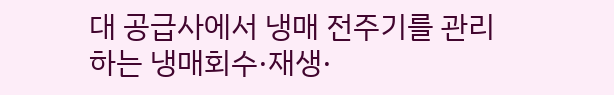대 공급사에서 냉매 전주기를 관리하는 냉매회수·재생·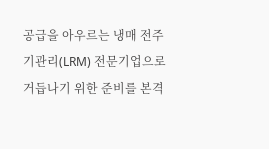공급을 아우르는 냉매 전주기관리(LRM) 전문기업으로 거듭나기 위한 준비를 본격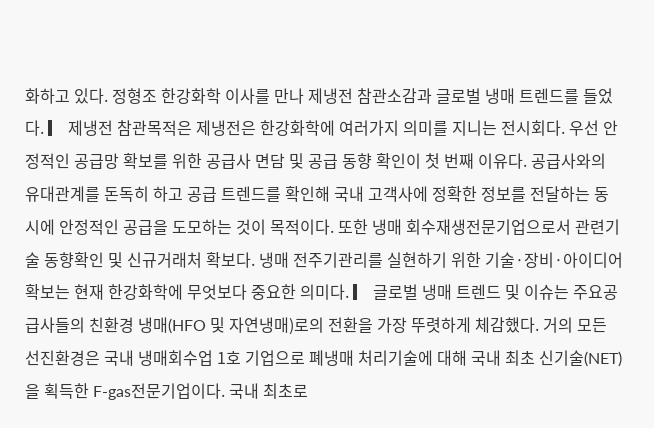화하고 있다. 정형조 한강화학 이사를 만나 제냉전 참관소감과 글로벌 냉매 트렌드를 들었다. ▎ 제냉전 참관목적은 제냉전은 한강화학에 여러가지 의미를 지니는 전시회다. 우선 안정적인 공급망 확보를 위한 공급사 면담 및 공급 동향 확인이 첫 번째 이유다. 공급사와의 유대관계를 돈독히 하고 공급 트렌드를 확인해 국내 고객사에 정확한 정보를 전달하는 동시에 안정적인 공급을 도모하는 것이 목적이다. 또한 냉매 회수재생전문기업으로서 관련기술 동향확인 및 신규거래처 확보다. 냉매 전주기관리를 실현하기 위한 기술·장비·아이디어 확보는 현재 한강화학에 무엇보다 중요한 의미다. ▎ 글로벌 냉매 트렌드 및 이슈는 주요공급사들의 친환경 냉매(HFO 및 자연냉매)로의 전환을 가장 뚜렷하게 체감했다. 거의 모든
선진환경은 국내 냉매회수업 1호 기업으로 폐냉매 처리기술에 대해 국내 최초 신기술(NET)을 획득한 F-gas전문기업이다. 국내 최초로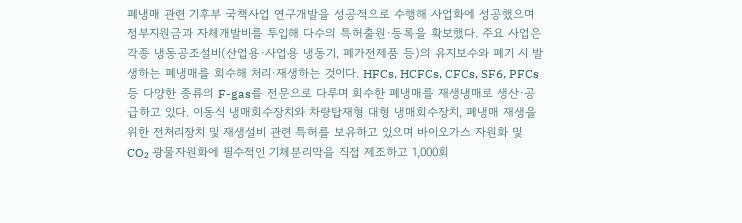폐냉매 관련 기후부 국책사업 연구개발을 성공적으로 수행해 사업화에 성공했으며 정부지원금과 자체개발비를 투입해 다수의 특허출원·등록을 확보했다. 주요 사업은 각종 냉동공조설비(산업용·사업용 냉동기, 폐가전제품 등)의 유지보수와 폐기 시 발생하는 폐냉매를 회수해 처리·재생하는 것이다. HFCs, HCFCs, CFCs, SF6, PFCs 등 다양한 종류의 F-gas를 전문으로 다루며 회수한 폐냉매를 재생냉매로 생산·공급하고 있다. 이동식 냉매회수장치와 차량탑재형 대형 냉매회수장치, 폐냉매 재생을 위한 전처리장치 및 재생설비 관련 특허를 보유하고 있으며 바이오가스 자원화 및 CO₂ 광물자원화에 필수적인 기체분리막을 직접 제조하고 1,000회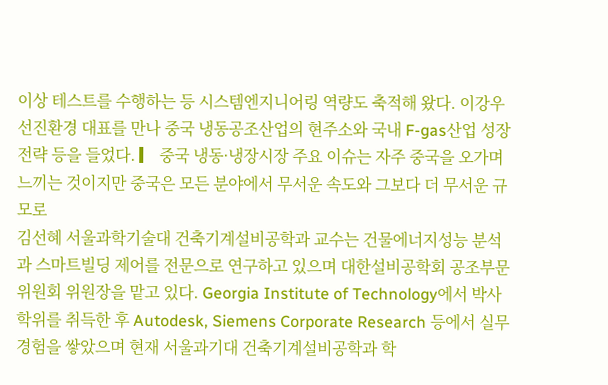이상 테스트를 수행하는 등 시스템엔지니어링 역량도 축적해 왔다. 이강우 선진환경 대표를 만나 중국 냉동공조산업의 현주소와 국내 F-gas산업 성장전략 등을 들었다. ▎ 중국 냉동·냉장시장 주요 이슈는 자주 중국을 오가며 느끼는 것이지만 중국은 모든 분야에서 무서운 속도와 그보다 더 무서운 규모로
김선혜 서울과학기술대 건축기계설비공학과 교수는 건물에너지성능 분석과 스마트빌딩 제어를 전문으로 연구하고 있으며 대한설비공학회 공조부문위원회 위원장을 맡고 있다. Georgia Institute of Technology에서 박사학위를 취득한 후 Autodesk, Siemens Corporate Research 등에서 실무경험을 쌓았으며 현재 서울과기대 건축기계설비공학과 학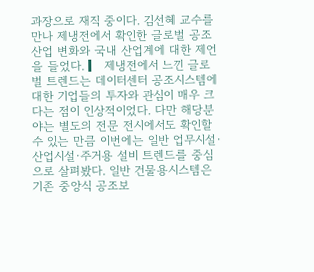과장으로 재직 중이다. 김선혜 교수를 만나 제냉전에서 확인한 글로벌 공조산업 변화와 국내 산업계에 대한 제언을 들었다. ▎ 제냉전에서 느낀 글로벌 트렌드는 데이터센터 공조시스템에 대한 기업들의 투자와 관심이 매우 크다는 점이 인상적이었다. 다만 해당분야는 별도의 전문 전시에서도 확인할 수 있는 만큼 이번에는 일반 업무시설·산업시설·주거용 설비 트렌드를 중심으로 살펴봤다. 일반 건물용시스템은 기존 중앙식 공조보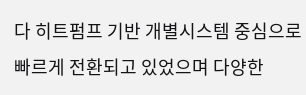다 히트펌프 기반 개별시스템 중심으로 빠르게 전환되고 있었으며 다양한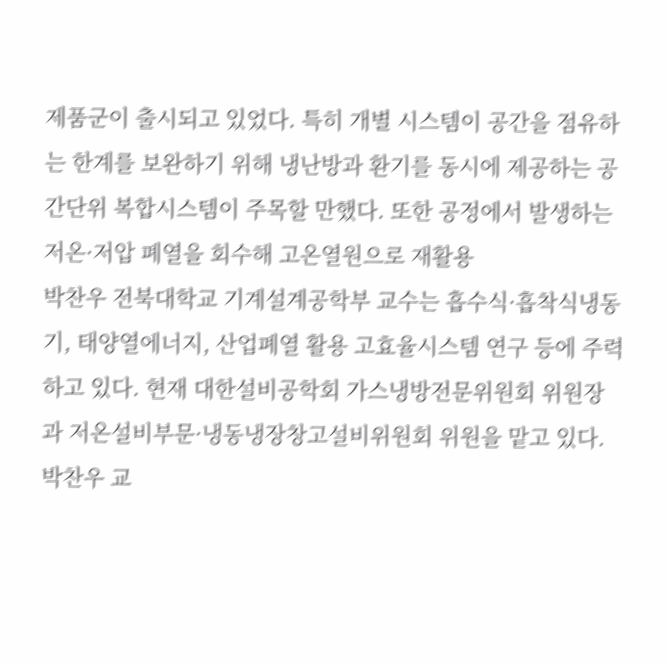제품군이 출시되고 있었다. 특히 개별 시스템이 공간을 점유하는 한계를 보완하기 위해 냉난방과 환기를 동시에 제공하는 공간단위 복합시스템이 주목할 만했다. 또한 공정에서 발생하는 저온·저압 폐열을 회수해 고온열원으로 재활용
박찬우 전북대학교 기계설계공학부 교수는 흡수식·흡착식냉동기, 태양열에너지, 산업폐열 활용 고효율시스템 연구 등에 주력하고 있다. 현재 대한설비공학회 가스냉방전문위원회 위원장과 저온설비부문·냉동냉장창고설비위원회 위원을 맡고 있다. 박찬우 교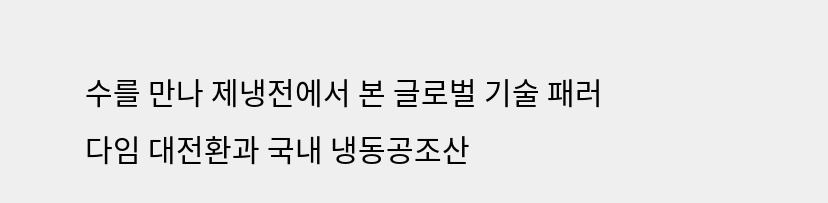수를 만나 제냉전에서 본 글로벌 기술 패러다임 대전환과 국내 냉동공조산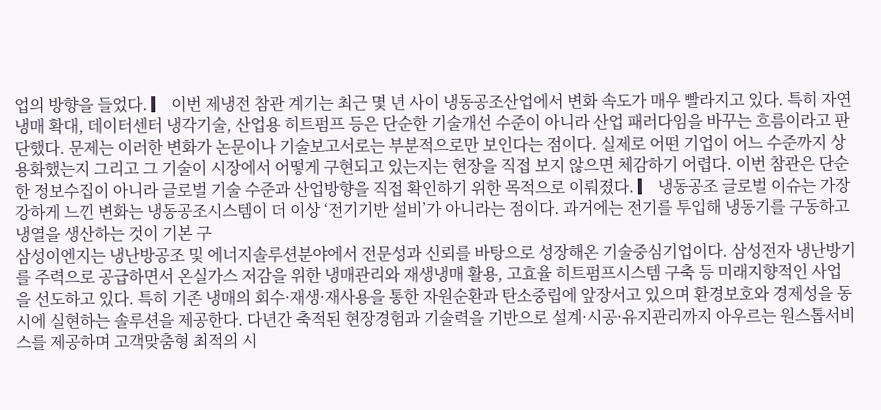업의 방향을 들었다. ▎ 이번 제냉전 참관 계기는 최근 몇 년 사이 냉동공조산업에서 변화 속도가 매우 빨라지고 있다. 특히 자연냉매 확대, 데이터센터 냉각기술, 산업용 히트펌프 등은 단순한 기술개선 수준이 아니라 산업 패러다임을 바꾸는 흐름이라고 판단했다. 문제는 이러한 변화가 논문이나 기술보고서로는 부분적으로만 보인다는 점이다. 실제로 어떤 기업이 어느 수준까지 상용화했는지 그리고 그 기술이 시장에서 어떻게 구현되고 있는지는 현장을 직접 보지 않으면 체감하기 어렵다. 이번 참관은 단순한 정보수집이 아니라 글로벌 기술 수준과 산업방향을 직접 확인하기 위한 목적으로 이뤄졌다. ▎ 냉동공조 글로벌 이슈는 가장 강하게 느낀 변화는 냉동공조시스템이 더 이상 ‘전기기반 설비’가 아니라는 점이다. 과거에는 전기를 투입해 냉동기를 구동하고 냉열을 생산하는 것이 기본 구
삼성이엔지는 냉난방공조 및 에너지솔루션분야에서 전문성과 신뢰를 바탕으로 성장해온 기술중심기업이다. 삼성전자 냉난방기를 주력으로 공급하면서 온실가스 저감을 위한 냉매관리와 재생냉매 활용, 고효율 히트펌프시스템 구축 등 미래지향적인 사업을 선도하고 있다. 특히 기존 냉매의 회수·재생·재사용을 통한 자원순환과 탄소중립에 앞장서고 있으며 환경보호와 경제성을 동시에 실현하는 솔루션을 제공한다. 다년간 축적된 현장경험과 기술력을 기반으로 설계·시공·유지관리까지 아우르는 원스톱서비스를 제공하며 고객맞춤형 최적의 시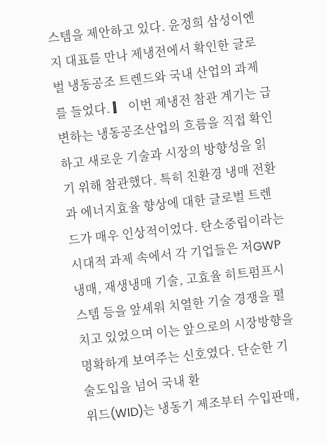스템을 제안하고 있다. 윤정희 삼성이엔지 대표를 만나 제냉전에서 확인한 글로벌 냉동공조 트렌드와 국내 산업의 과제를 들었다. ▎ 이번 제냉전 참관 계기는 급변하는 냉동공조산업의 흐름을 직접 확인하고 새로운 기술과 시장의 방향성을 읽기 위해 참관했다. 특히 친환경 냉매 전환과 에너지효율 향상에 대한 글로벌 트렌드가 매우 인상적이었다. 탄소중립이라는 시대적 과제 속에서 각 기업들은 저GWP 냉매, 재생냉매 기술, 고효율 히트펌프시스템 등을 앞세워 치열한 기술 경쟁을 펼치고 있었으며 이는 앞으로의 시장방향을 명확하게 보여주는 신호였다. 단순한 기술도입을 넘어 국내 환
위드(WID)는 냉동기 제조부터 수입판매,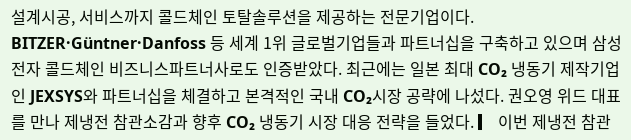설계시공, 서비스까지 콜드체인 토탈솔루션을 제공하는 전문기업이다. BITZER·Güntner·Danfoss 등 세계 1위 글로벌기업들과 파트너십을 구축하고 있으며 삼성전자 콜드체인 비즈니스파트너사로도 인증받았다. 최근에는 일본 최대 CO₂ 냉동기 제작기업인 JEXSYS와 파트너십을 체결하고 본격적인 국내 CO₂시장 공략에 나섰다. 권오영 위드 대표를 만나 제냉전 참관소감과 향후 CO₂ 냉동기 시장 대응 전략을 들었다. ▎ 이번 제냉전 참관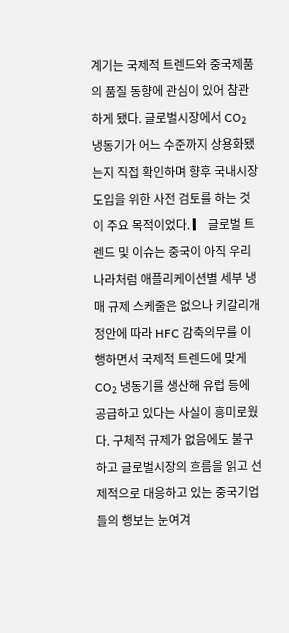계기는 국제적 트렌드와 중국제품의 품질 동향에 관심이 있어 참관하게 됐다. 글로벌시장에서 CO₂ 냉동기가 어느 수준까지 상용화됐는지 직접 확인하며 향후 국내시장 도입을 위한 사전 검토를 하는 것이 주요 목적이었다. ▎ 글로벌 트렌드 및 이슈는 중국이 아직 우리나라처럼 애플리케이션별 세부 냉매 규제 스케줄은 없으나 키갈리개정안에 따라 HFC 감축의무를 이행하면서 국제적 트렌드에 맞게 CO₂ 냉동기를 생산해 유럽 등에 공급하고 있다는 사실이 흥미로웠다. 구체적 규제가 없음에도 불구하고 글로벌시장의 흐름을 읽고 선제적으로 대응하고 있는 중국기업들의 행보는 눈여겨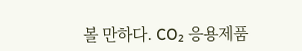볼 만하다. CO₂ 응용제품